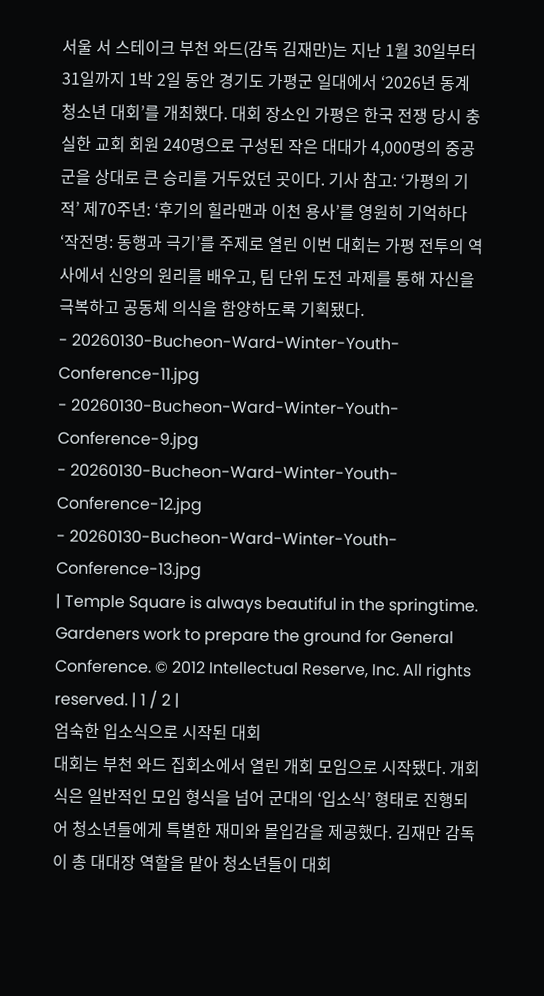서울 서 스테이크 부천 와드(감독 김재만)는 지난 1월 30일부터 31일까지 1박 2일 동안 경기도 가평군 일대에서 ‘2026년 동계 청소년 대회’를 개최했다. 대회 장소인 가평은 한국 전쟁 당시 충실한 교회 회원 240명으로 구성된 작은 대대가 4,000명의 중공군을 상대로 큰 승리를 거두었던 곳이다. 기사 참고: ‘가평의 기적’ 제70주년: ‘후기의 힐라맨과 이천 용사’를 영원히 기억하다
‘작전명: 동행과 극기’를 주제로 열린 이번 대회는 가평 전투의 역사에서 신앙의 원리를 배우고, 팀 단위 도전 과제를 통해 자신을 극복하고 공동체 의식을 함양하도록 기획됐다.
- 20260130-Bucheon-Ward-Winter-Youth-Conference-11.jpg
- 20260130-Bucheon-Ward-Winter-Youth-Conference-9.jpg
- 20260130-Bucheon-Ward-Winter-Youth-Conference-12.jpg
- 20260130-Bucheon-Ward-Winter-Youth-Conference-13.jpg
| Temple Square is always beautiful in the springtime. Gardeners work to prepare the ground for General Conference. © 2012 Intellectual Reserve, Inc. All rights reserved. | 1 / 2 |
엄숙한 입소식으로 시작된 대회
대회는 부천 와드 집회소에서 열린 개회 모임으로 시작됐다. 개회식은 일반적인 모임 형식을 넘어 군대의 ‘입소식’ 형태로 진행되어 청소년들에게 특별한 재미와 몰입감을 제공했다. 김재만 감독이 총 대대장 역할을 맡아 청소년들이 대회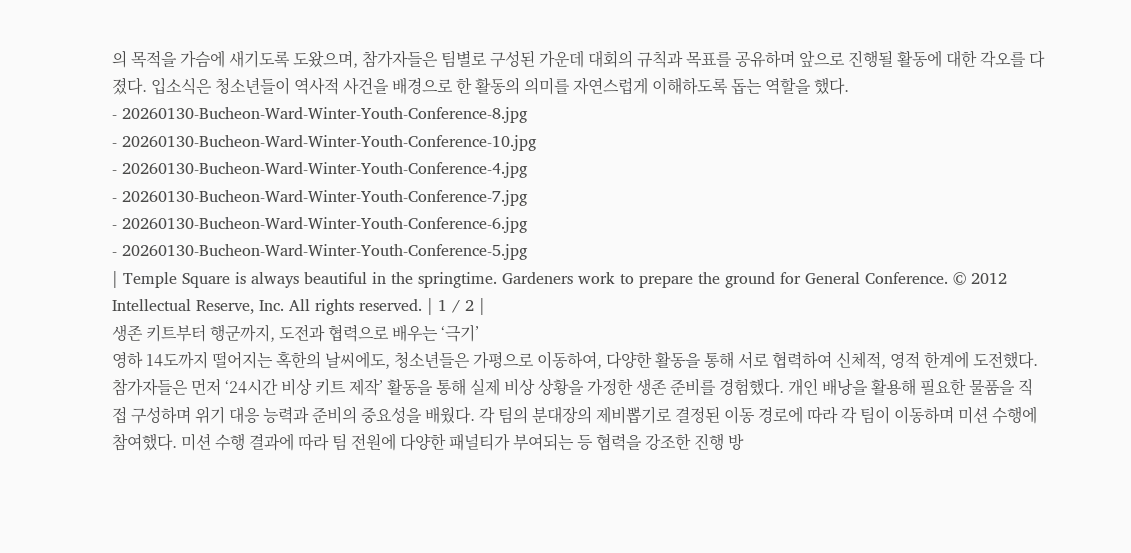의 목적을 가슴에 새기도록 도왔으며, 참가자들은 팀별로 구성된 가운데 대회의 규칙과 목표를 공유하며 앞으로 진행될 활동에 대한 각오를 다졌다. 입소식은 청소년들이 역사적 사건을 배경으로 한 활동의 의미를 자연스럽게 이해하도록 돕는 역할을 했다.
- 20260130-Bucheon-Ward-Winter-Youth-Conference-8.jpg
- 20260130-Bucheon-Ward-Winter-Youth-Conference-10.jpg
- 20260130-Bucheon-Ward-Winter-Youth-Conference-4.jpg
- 20260130-Bucheon-Ward-Winter-Youth-Conference-7.jpg
- 20260130-Bucheon-Ward-Winter-Youth-Conference-6.jpg
- 20260130-Bucheon-Ward-Winter-Youth-Conference-5.jpg
| Temple Square is always beautiful in the springtime. Gardeners work to prepare the ground for General Conference. © 2012 Intellectual Reserve, Inc. All rights reserved. | 1 / 2 |
생존 키트부터 행군까지, 도전과 협력으로 배우는 ‘극기’
영하 14도까지 떨어지는 혹한의 날씨에도, 청소년들은 가평으로 이동하여, 다양한 활동을 통해 서로 협력하여 신체적, 영적 한계에 도전했다.
참가자들은 먼저 ‘24시간 비상 키트 제작’ 활동을 통해 실제 비상 상황을 가정한 생존 준비를 경험했다. 개인 배낭을 활용해 필요한 물품을 직접 구성하며 위기 대응 능력과 준비의 중요성을 배웠다. 각 팀의 분대장의 제비뽑기로 결정된 이동 경로에 따라 각 팀이 이동하며 미션 수행에 참여했다. 미션 수행 결과에 따라 팀 전원에 다양한 패널티가 부여되는 등 협력을 강조한 진행 방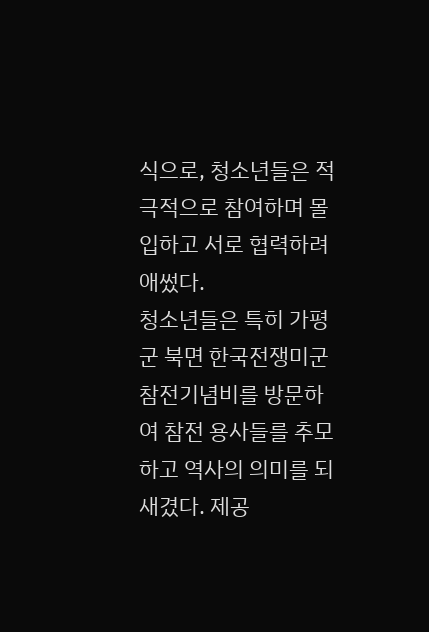식으로, 청소년들은 적극적으로 참여하며 몰입하고 서로 협력하려 애썼다.
청소년들은 특히 가평군 북면 한국전쟁미군참전기념비를 방문하여 참전 용사들를 추모하고 역사의 의미를 되새겼다. 제공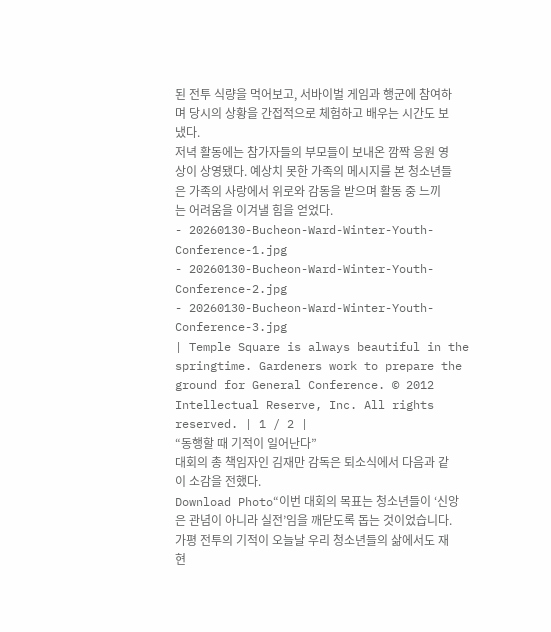된 전투 식량을 먹어보고, 서바이벌 게임과 행군에 참여하며 당시의 상황을 간접적으로 체험하고 배우는 시간도 보냈다.
저녁 활동에는 참가자들의 부모들이 보내온 깜짝 응원 영상이 상영됐다. 예상치 못한 가족의 메시지를 본 청소년들은 가족의 사랑에서 위로와 감동을 받으며 활동 중 느끼는 어려움을 이겨낼 힘을 얻었다.
- 20260130-Bucheon-Ward-Winter-Youth-Conference-1.jpg
- 20260130-Bucheon-Ward-Winter-Youth-Conference-2.jpg
- 20260130-Bucheon-Ward-Winter-Youth-Conference-3.jpg
| Temple Square is always beautiful in the springtime. Gardeners work to prepare the ground for General Conference. © 2012 Intellectual Reserve, Inc. All rights reserved. | 1 / 2 |
“동행할 때 기적이 일어난다”
대회의 총 책임자인 김재만 감독은 퇴소식에서 다음과 같이 소감을 전했다.
Download Photo“이번 대회의 목표는 청소년들이 ‘신앙은 관념이 아니라 실전’임을 깨닫도록 돕는 것이었습니다. 가평 전투의 기적이 오늘날 우리 청소년들의 삶에서도 재현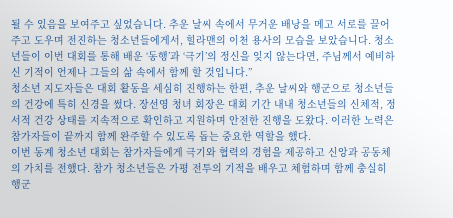될 수 있음을 보여주고 싶었습니다. 추운 날씨 속에서 무거운 배낭을 메고 서로를 끌어주고 도우며 전진하는 청소년들에게서, 힐라맨의 이천 용사의 모습을 보았습니다. 청소년들이 이번 대회를 통해 배운 ‘동행’과 ‘극기’의 정신을 잊지 않는다면, 주님께서 예비하신 기적이 언제나 그들의 삶 속에서 함께 할 것입니다.”
청소년 지도자들은 대회 활동을 세심히 진행하는 한편, 추운 날씨와 행군으로 청소년들의 건강에 특히 신경을 썼다. 장선영 청녀 회장은 대회 기간 내내 청소년들의 신체적, 정서적 건강 상태를 지속적으로 확인하고 지원하며 안전한 진행을 도왔다. 이러한 노력은 참가자들이 끝까지 함께 완주할 수 있도록 돕는 중요한 역할을 했다.
이번 동계 청소년 대회는 참가자들에게 극기와 협력의 경험을 제공하고 신앙과 공동체의 가치를 전했다. 참가 청소년들은 가평 전투의 기적을 배우고 체험하며 함께 충실히 행군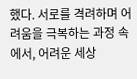했다. 서로를 격려하며 어려움을 극복하는 과정 속에서, 어려운 세상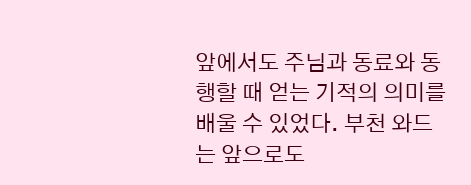앞에서도 주님과 동료와 동행할 때 얻는 기적의 의미를 배울 수 있었다. 부천 와드는 앞으로도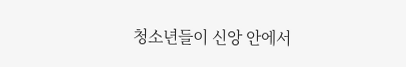청소년들이 신앙 안에서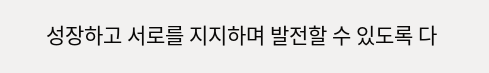성장하고 서로를 지지하며 발전할 수 있도록 다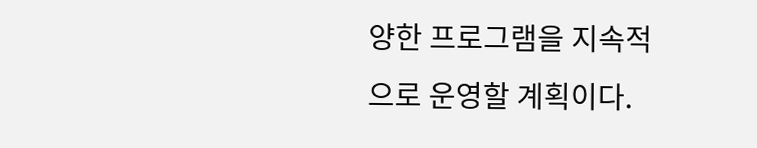양한 프로그램을 지속적으로 운영할 계획이다.